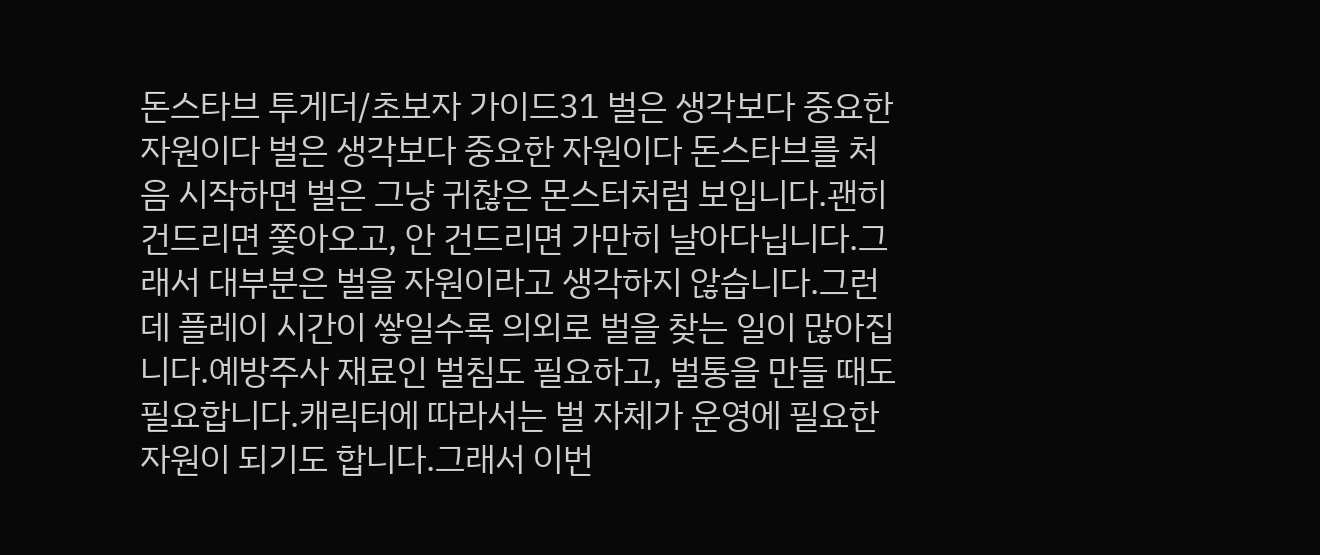돈스타브 투게더/초보자 가이드31 벌은 생각보다 중요한 자원이다 벌은 생각보다 중요한 자원이다 돈스타브를 처음 시작하면 벌은 그냥 귀찮은 몬스터처럼 보입니다.괜히 건드리면 쫓아오고, 안 건드리면 가만히 날아다닙니다.그래서 대부분은 벌을 자원이라고 생각하지 않습니다.그런데 플레이 시간이 쌓일수록 의외로 벌을 찾는 일이 많아집니다.예방주사 재료인 벌침도 필요하고, 벌통을 만들 때도 필요합니다.캐릭터에 따라서는 벌 자체가 운영에 필요한 자원이 되기도 합니다.그래서 이번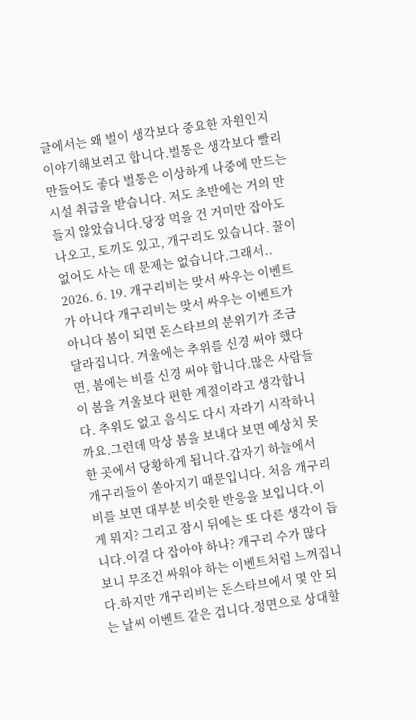글에서는 왜 벌이 생각보다 중요한 자원인지 이야기해보려고 합니다.벌통은 생각보다 빨리 만들어도 좋다 벌통은 이상하게 나중에 만드는 시설 취급을 받습니다. 저도 초반에는 거의 만들지 않았습니다.당장 먹을 건 거미만 잡아도 나오고, 토끼도 있고, 개구리도 있습니다. 꿀이 없어도 사는 데 문제는 없습니다.그래서.. 2026. 6. 19. 개구리비는 맞서 싸우는 이벤트가 아니다 개구리비는 맞서 싸우는 이벤트가 아니다 봄이 되면 돈스타브의 분위기가 조금 달라집니다. 겨울에는 추위를 신경 써야 했다면, 봄에는 비를 신경 써야 합니다.많은 사람들이 봄을 겨울보다 편한 계절이라고 생각합니다. 추위도 없고 음식도 다시 자라기 시작하니까요.그런데 막상 봄을 보내다 보면 예상치 못한 곳에서 당황하게 됩니다.갑자기 하늘에서 개구리들이 쏟아지기 때문입니다. 처음 개구리비를 보면 대부분 비슷한 반응을 보입니다.이게 뭐지? 그리고 잠시 뒤에는 또 다른 생각이 듭니다.이걸 다 잡아야 하나? 개구리 수가 많다 보니 무조건 싸워야 하는 이벤트처럼 느껴집니다.하지만 개구리비는 돈스타브에서 몇 안 되는 날씨 이벤트 같은 겁니다.정면으로 상대할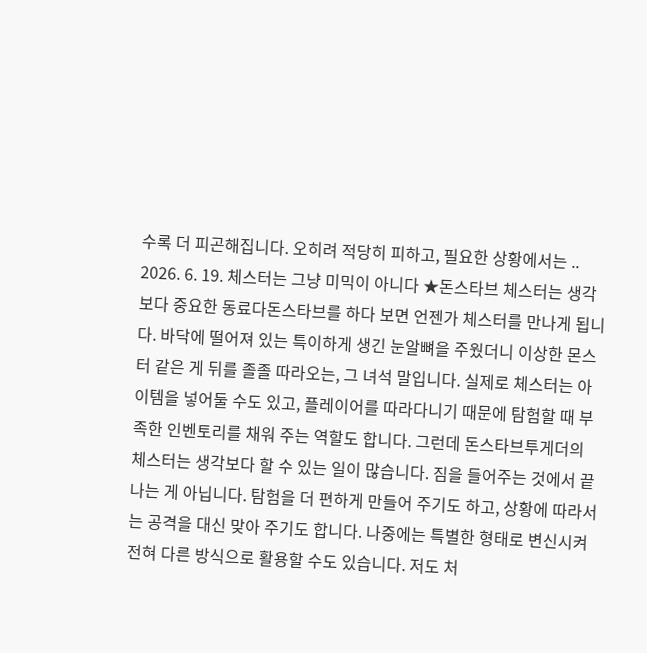수록 더 피곤해집니다. 오히려 적당히 피하고, 필요한 상황에서는 .. 2026. 6. 19. 체스터는 그냥 미믹이 아니다 ★돈스타브 체스터는 생각보다 중요한 동료다돈스타브를 하다 보면 언젠가 체스터를 만나게 됩니다. 바닥에 떨어져 있는 특이하게 생긴 눈알뼈을 주웠더니 이상한 몬스터 같은 게 뒤를 졸졸 따라오는, 그 녀석 말입니다. 실제로 체스터는 아이템을 넣어둘 수도 있고, 플레이어를 따라다니기 때문에 탐험할 때 부족한 인벤토리를 채워 주는 역할도 합니다. 그런데 돈스타브투게더의 체스터는 생각보다 할 수 있는 일이 많습니다. 짐을 들어주는 것에서 끝나는 게 아닙니다. 탐험을 더 편하게 만들어 주기도 하고, 상황에 따라서는 공격을 대신 맞아 주기도 합니다. 나중에는 특별한 형태로 변신시켜 전혀 다른 방식으로 활용할 수도 있습니다. 저도 처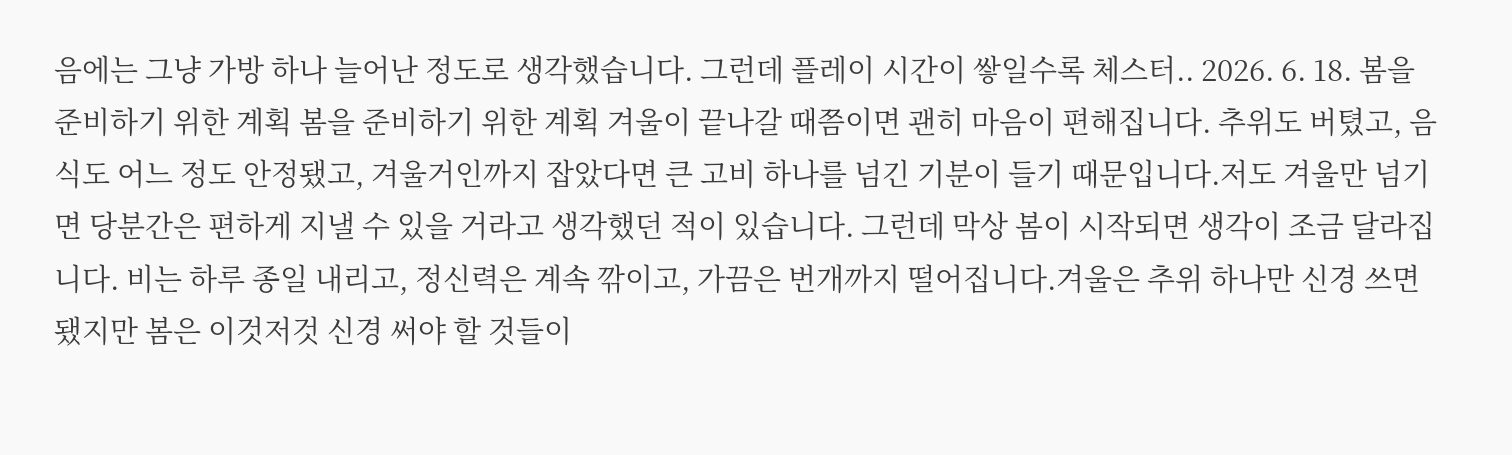음에는 그냥 가방 하나 늘어난 정도로 생각했습니다. 그런데 플레이 시간이 쌓일수록 체스터.. 2026. 6. 18. 봄을 준비하기 위한 계획 봄을 준비하기 위한 계획 겨울이 끝나갈 때쯤이면 괜히 마음이 편해집니다. 추위도 버텼고, 음식도 어느 정도 안정됐고, 겨울거인까지 잡았다면 큰 고비 하나를 넘긴 기분이 들기 때문입니다.저도 겨울만 넘기면 당분간은 편하게 지낼 수 있을 거라고 생각했던 적이 있습니다. 그런데 막상 봄이 시작되면 생각이 조금 달라집니다. 비는 하루 종일 내리고, 정신력은 계속 깎이고, 가끔은 번개까지 떨어집니다.겨울은 추위 하나만 신경 쓰면 됐지만 봄은 이것저것 신경 써야 할 것들이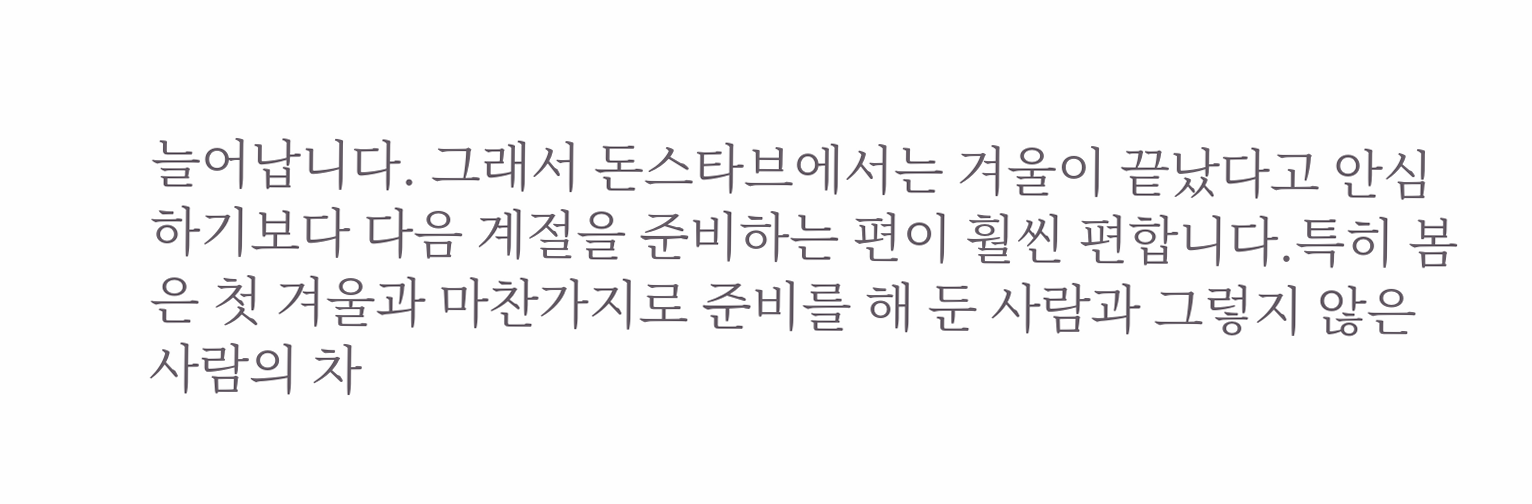늘어납니다. 그래서 돈스타브에서는 겨울이 끝났다고 안심하기보다 다음 계절을 준비하는 편이 훨씬 편합니다.특히 봄은 첫 겨울과 마찬가지로 준비를 해 둔 사람과 그렇지 않은 사람의 차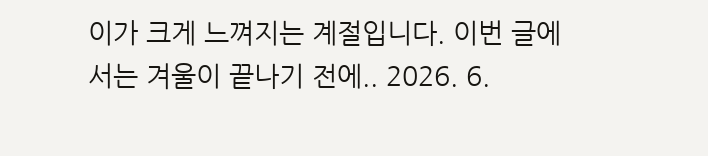이가 크게 느껴지는 계절입니다. 이번 글에서는 겨울이 끝나기 전에.. 2026. 6.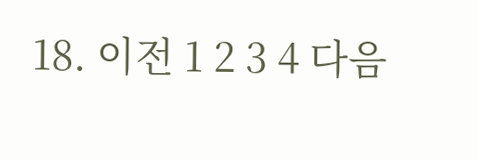18. 이전 1 2 3 4 다음